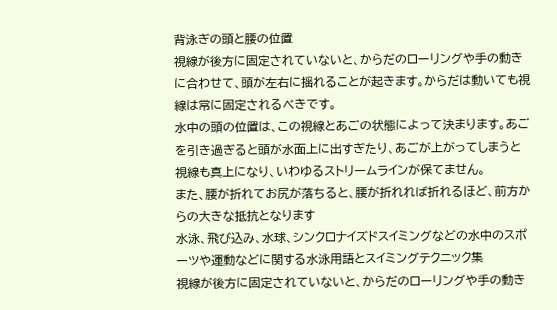背泳ぎの頭と腰の位置
視線が後方に固定されていないと、からだのローリングや手の動きに合わせて、頭が左右に揺れることが起きます。からだは動いても視線は常に固定されるべきです。
水中の頭の位置は、この視線とあごの状態によって決まります。あごを引き過ぎると頭が水面上に出すぎたり、あごが上がってしまうと視線も真上になり、いわゆるストリームラインが保てません。
また、腰が折れてお尻が落ちると、腰が折れれば折れるほど、前方からの大きな抵抗となります
水泳、飛び込み、水球、シンクロナイズドスイミングなどの水中のスポーツや運動などに関する水泳用語とスイミングテクニック集
視線が後方に固定されていないと、からだのローリングや手の動き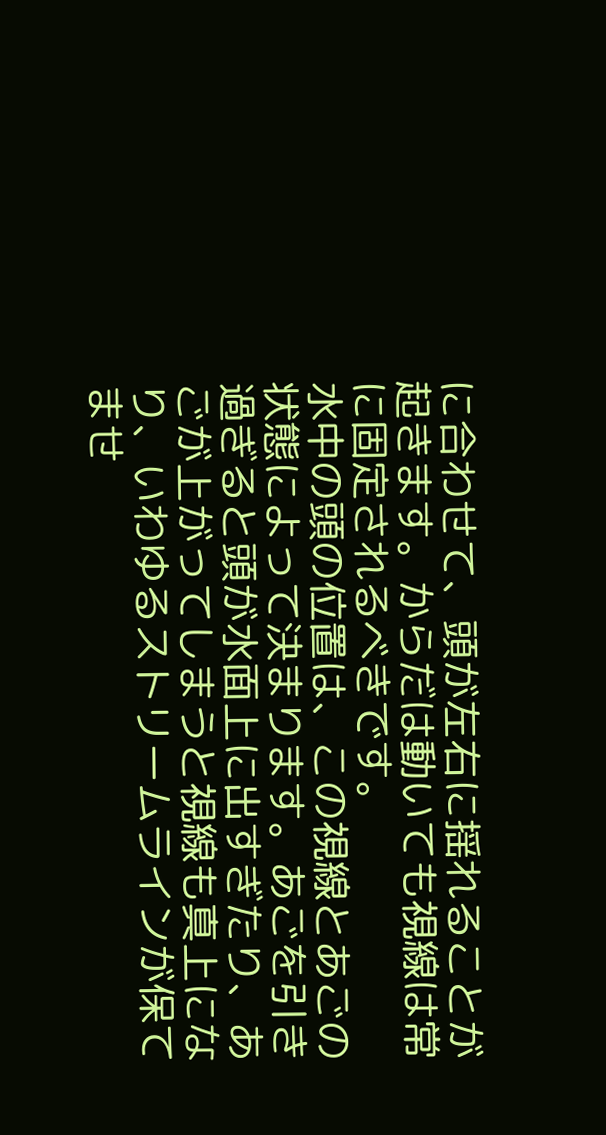に合わせて、頭が左右に揺れることが起きます。からだは動いても視線は常に固定されるべきです。
水中の頭の位置は、この視線とあごの状態によって決まります。あごを引き過ぎると頭が水面上に出すぎたり、あごが上がってしまうと視線も真上になり、いわゆるストリームラインが保てませ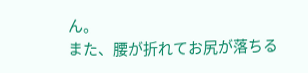ん。
また、腰が折れてお尻が落ちる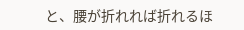と、腰が折れれば折れるほ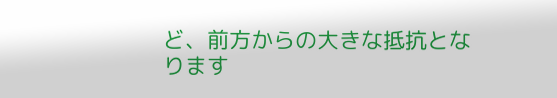ど、前方からの大きな抵抗となります